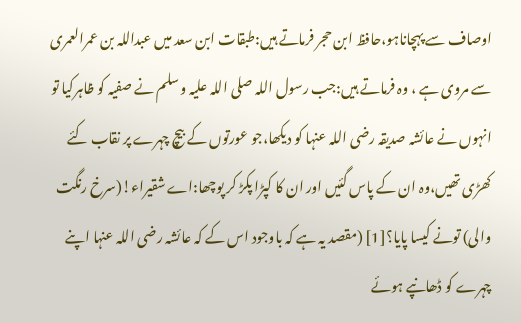اوصاف سے پہچاناہو،حافظ ابن حجر فرماتے ہیں:طبقات ابن سعد میں عبداللہ بن عمرالعمری سے مروی ہے ، وہ فرماتے ہیں:جب رسول اللہ صلی اللہ علیہ وسلم نے صفیہ کو ظاہرکیا تو انہوں نے عائشہ صدیقہ رضی اللہ عنہا کو دیکھا،جو عورتوں کے بیچ چہرے پر نقاب کئے کھڑی تھیں،وہ ان کے پاس گئیں اور ان کا کپڑا پکڑ کر پوچھا:اے شقیراء!(سرخ رنگت والی) تونے کیسا پایا؟[1] (مقصد یہ ہے کہ باوجود اس کے کہ عائشہ رضی اللہ عنہا اپنے چہرے کو ڈھانپے ہوئے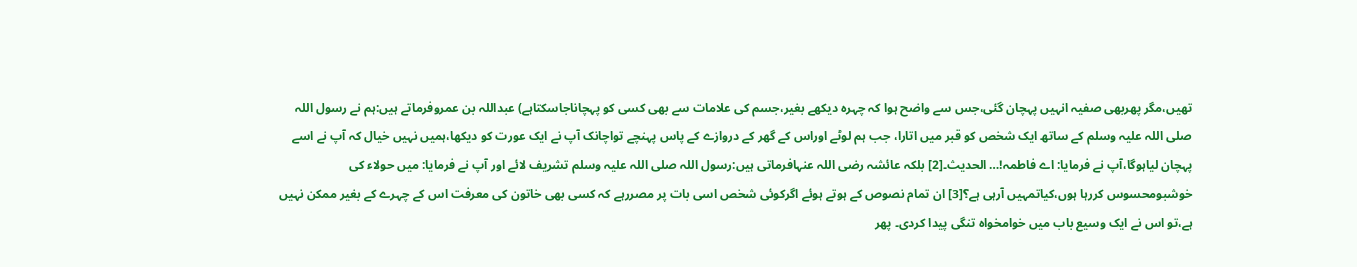تھیں،مگر پھربھی صفیہ انہیں پہچان گئی،جس سے واضح ہوا کہ چہرہ دیکھے بغیر،جسم کی علامات سے بھی کسی کو پہچاناجاسکتاہے) عبداللہ بن عمروفرماتے ہیں:ہم نے رسول اللہ صلی اللہ علیہ وسلم کے ساتھ ایک شخص کو قبر میں اتارا، جب ہم لوٹے اوراس کے گھر کے دروازے کے پاس پہنچے تواچانک آپ نے ایک عورت کو دیکھا،ہمیں نہیں خیال کہ آپ نے اسے پہچان لیاہوگا،آپ نے فرمایا: اے فاطمہ!… الحدیث۔[2] بلکہ عائشہ رضی اللہ عنہافرماتی ہیں:رسول اللہ صلی اللہ علیہ وسلم تشریف لائے اور آپ نے فرمایا: میں حولاء کی خوشبومحسوس کررہا ہوں،کیاتمہیں آرہی ہے؟[3] ان تمام نصوص کے ہوتے ہوئے اگرکوئی شخص اسی بات پر مصررہے کہ کسی بھی خاتون کی معرفت اس کے چہرے کے بغیر ممکن نہیں ہے،تو اس نے ایک وسیع باب میں خوامخواہ تنگی پیدا کردی۔ پھر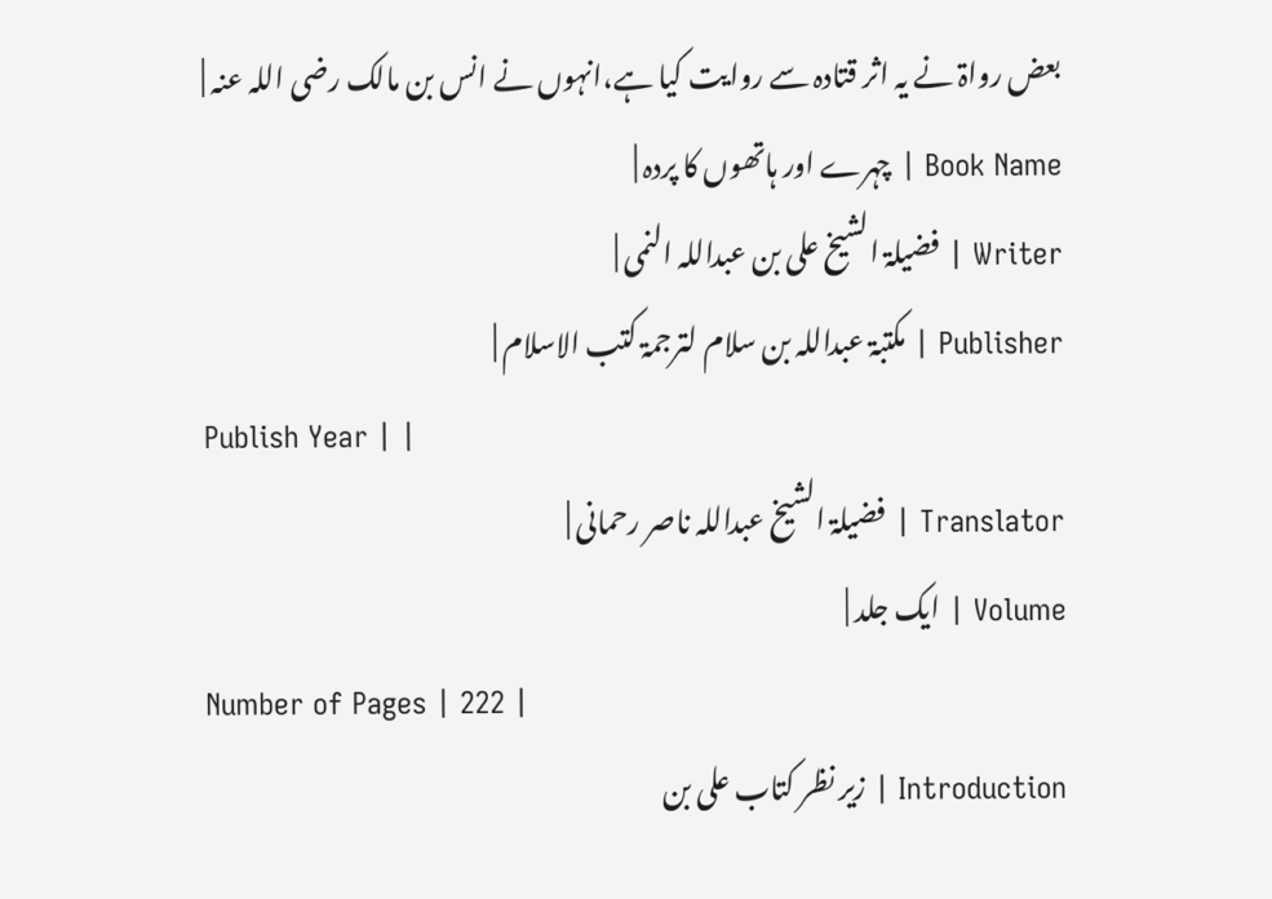بعض رواۃ نے یہ اثر قتادہ سے روایت کیا ہے،انہوں نے انس بن مالک رضی اللہ عنہ |
Book Name | چہرے اور ہاتھوں کا پردہ |
Writer | فضیلۃ الشیخ علی بن عبداللہ النمی |
Publisher | مکتبۃ عبداللہ بن سلام لترجمۃ کتب الاسلام |
Publish Year | |
Translator | فضیلۃ الشیخ عبداللہ ناصر رحمانی |
Volume | ایک جلد |
Number of Pages | 222 |
Introduction | زیر نظر کتاب علی بن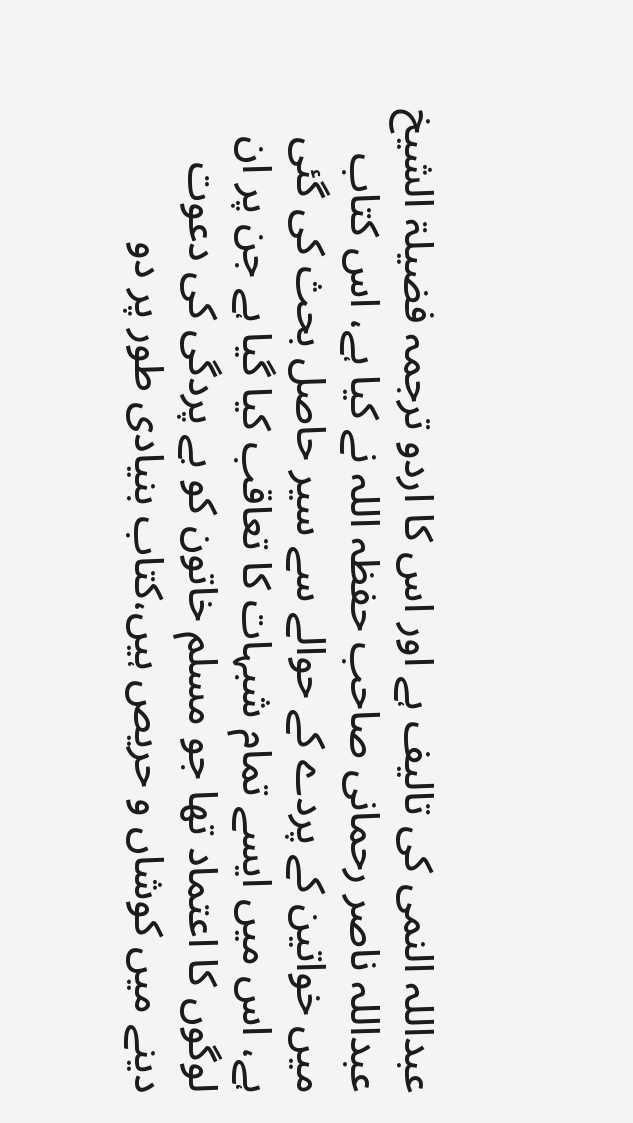عبداللہ النمی کی تالیف ہے اور اس کا اردو ترجمہ فضیلۃ الشیخ عبداللہ ناصر رحمانی صاحب حفظہ اللہ نے کیا ہے، اس کتاب میں خواتین کے پردے کے حوالے سے سیر حاصل بحث کی گئی ہے، اس میں ایسے تمام شبہات کا تعاقب کیا گیا ہے جن پر ان لوگوں کا اعتماد تھا جو مسلم خاتون کو بے پردگی کی دعوت دینے میں کوشاں و حریص ہیں،کتاب بنیادی طور پر دو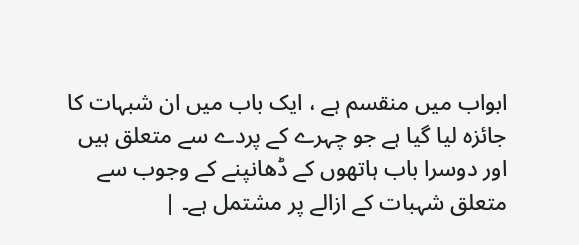ابواب میں منقسم ہے ، ایک باب میں ان شبہات کا جائزہ لیا گیا ہے جو چہرے کے پردے سے متعلق ہیں اور دوسرا باب ہاتھوں کے ڈھانپنے کے وجوب سے متعلق شہبات کے ازالے پر مشتمل ہے۔ |